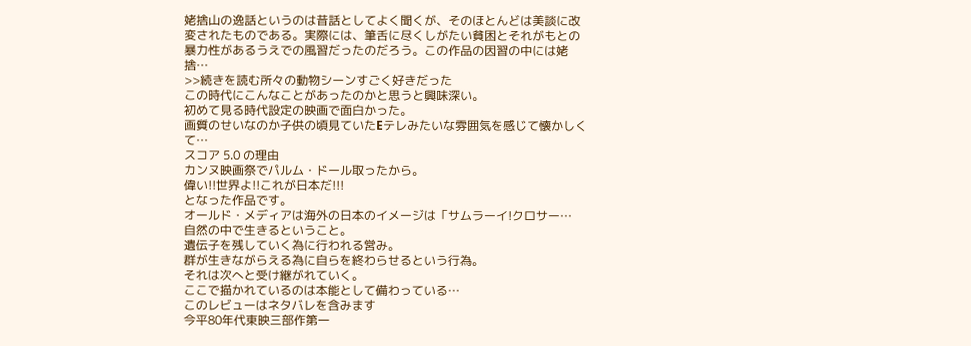姥捨山の逸話というのは昔話としてよく聞くが、そのほとんどは美談に改変されたものである。実際には、筆舌に尽くしがたい貧困とそれがもとの暴力性があるうえでの風習だったのだろう。この作品の因習の中には姥捨…
>>続きを読む所々の動物シーンすごく好きだった
この時代にこんなことがあったのかと思うと興味深い。
初めて見る時代設定の映画で面白かった。
画質のせいなのか子供の頃見ていたEテレみたいな雰囲気を感じて懐かしくて…
スコア 5.0 の理由
カンヌ映画祭でパルム・ドール取ったから。
偉い!!世界よ!!これが日本だ!!!
となった作品です。
オールド・メディアは海外の日本のイメージは「サムラーイ!クロサー…
自然の中で生きるということ。
遺伝子を残していく為に行われる営み。
群が生きながらえる為に自らを終わらせるという行為。
それは次へと受け継がれていく。
ここで描かれているのは本能として備わっている…
このレビューはネタバレを含みます
今平80年代東映三部作第一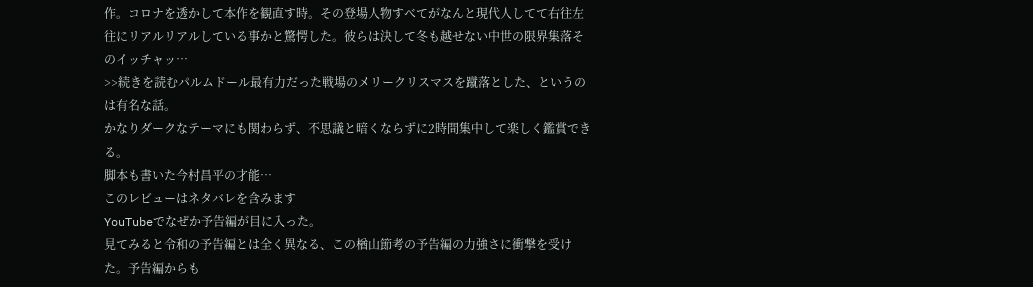作。コロナを透かして本作を観直す時。その登場人物すべてがなんと現代人してて右往左往にリアルリアルしている事かと驚愕した。彼らは決して冬も越せない中世の限界集落そのイッチャッ…
>>続きを読むパルムドール最有力だった戦場のメリークリスマスを蹴落とした、というのは有名な話。
かなりダークなテーマにも関わらず、不思議と暗くならずに2時間集中して楽しく鑑賞できる。
脚本も書いた今村昌平の才能…
このレビューはネタバレを含みます
YouTubeでなぜか予告編が目に入った。
見てみると令和の予告編とは全く異なる、この楢山節考の予告編の力強さに衝撃を受けた。予告編からも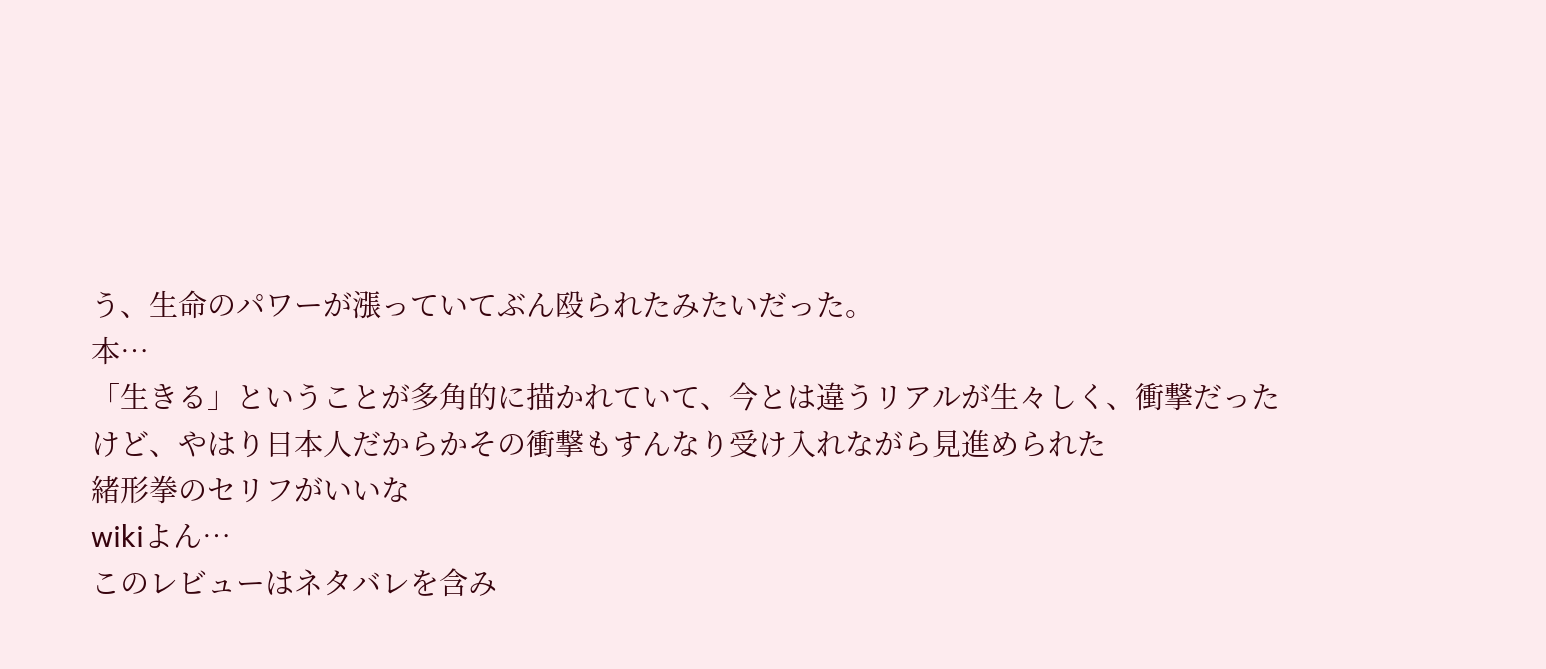う、生命のパワーが漲っていてぶん殴られたみたいだった。
本…
「生きる」ということが多角的に描かれていて、今とは違うリアルが生々しく、衝撃だった
けど、やはり日本人だからかその衝撃もすんなり受け入れながら見進められた
緒形拳のセリフがいいな
wikiよん…
このレビューはネタバレを含み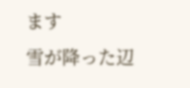ます
雪が降った辺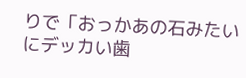りで「おっかあの石みたいにデッカい歯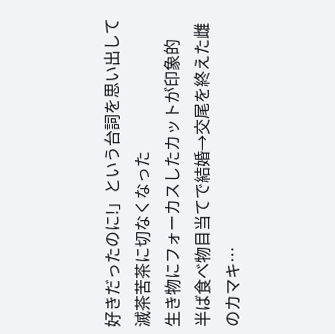好きだったのに!」という台詞を思い出して滅茶苦茶に切なくなった
生き物にフォーカスしたカットが印象的
半ば食べ物目当てで結婚→交尾を終えた雌のカマキ…